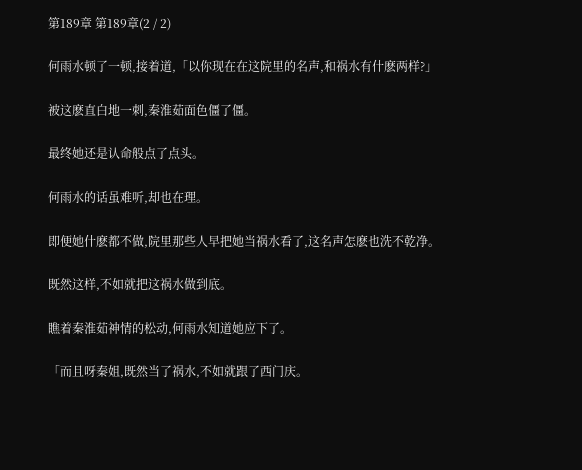第189章 第189章(2 / 2)

何雨水顿了一顿,接着道,「以你现在在这院里的名声,和祸水有什麽两样?」

被这麽直白地一刺,秦淮茹面色僵了僵。

最终她还是认命般点了点头。

何雨水的话虽难听,却也在理。

即便她什麽都不做,院里那些人早把她当祸水看了,这名声怎麽也洗不乾净。

既然这样,不如就把这祸水做到底。

瞧着秦淮茹神情的松动,何雨水知道她应下了。

「而且呀秦姐,既然当了祸水,不如就跟了西门庆。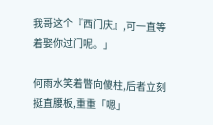我哥这个『西门庆』,可一直等着娶你过门呢。」

何雨水笑着瞥向傻柱,后者立刻挺直腰板,重重「嗯」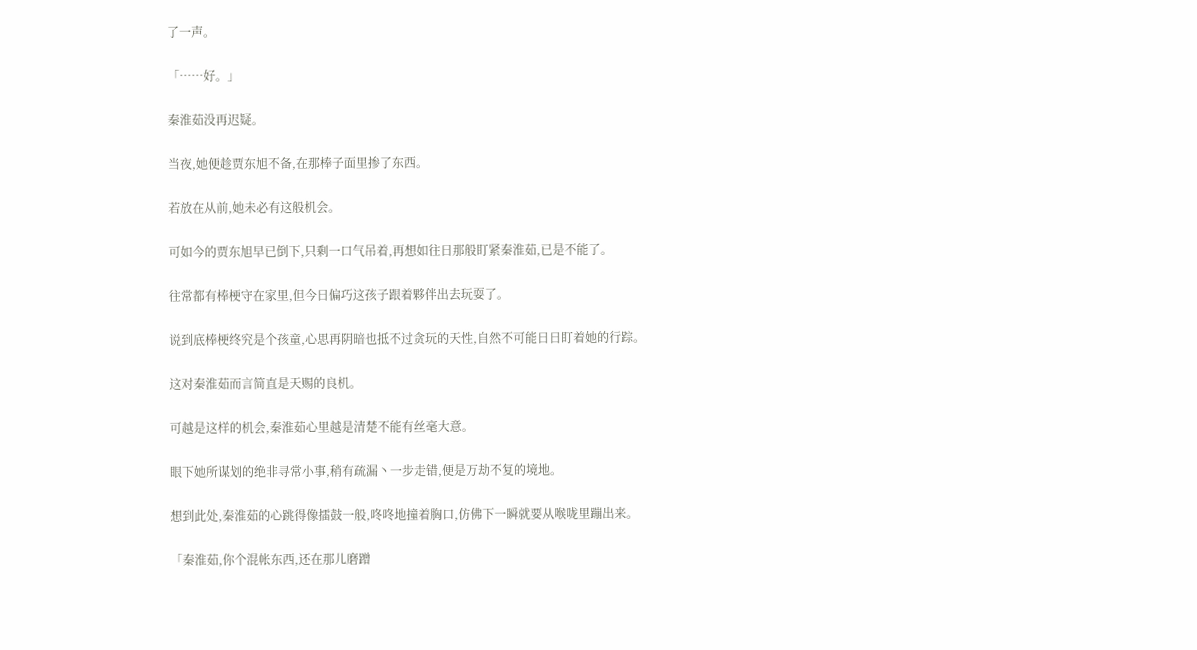了一声。

「……好。」

秦淮茹没再迟疑。

当夜,她便趁贾东旭不备,在那棒子面里掺了东西。

若放在从前,她未必有这般机会。

可如今的贾东旭早已倒下,只剩一口气吊着,再想如往日那般盯紧秦淮茹,已是不能了。

往常都有棒梗守在家里,但今日偏巧这孩子跟着夥伴出去玩耍了。

说到底棒梗终究是个孩童,心思再阴暗也抵不过贪玩的天性,自然不可能日日盯着她的行踪。

这对秦淮茹而言简直是天赐的良机。

可越是这样的机会,秦淮茹心里越是清楚不能有丝毫大意。

眼下她所谋划的绝非寻常小事,稍有疏漏丶一步走错,便是万劫不复的境地。

想到此处,秦淮茹的心跳得像擂鼓一般,咚咚地撞着胸口,仿佛下一瞬就要从喉咙里蹦出来。

「秦淮茹,你个混帐东西,还在那儿磨蹭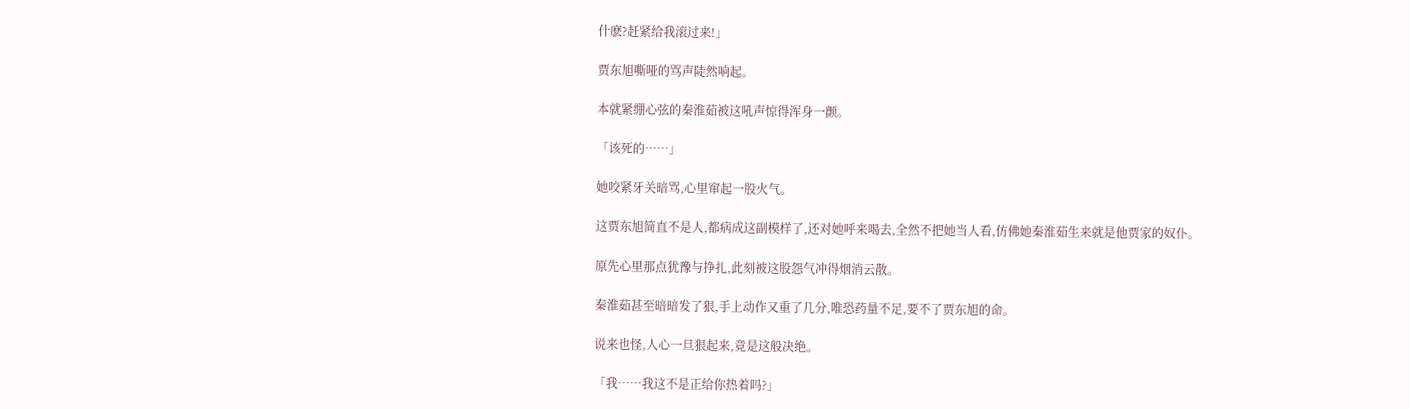什麽?赶紧给我滚过来!」

贾东旭嘶哑的骂声陡然响起。

本就紧绷心弦的秦淮茹被这吼声惊得浑身一颤。

「该死的……」

她咬紧牙关暗骂,心里窜起一股火气。

这贾东旭简直不是人,都病成这副模样了,还对她呼来喝去,全然不把她当人看,仿佛她秦淮茹生来就是他贾家的奴仆。

原先心里那点犹豫与挣扎,此刻被这股怨气冲得烟消云散。

秦淮茹甚至暗暗发了狠,手上动作又重了几分,唯恐药量不足,要不了贾东旭的命。

说来也怪,人心一旦狠起来,竟是这般决绝。

「我……我这不是正给你热着吗?」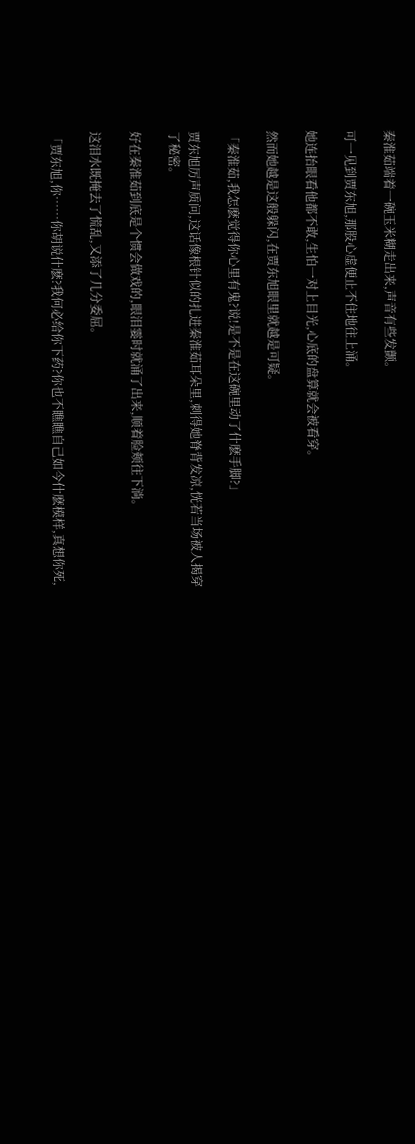秦淮茹端着一碗玉米糊走出来,声音有些发颤。

可一见到贾东旭,那股心虚便止不住地往上涌。

她连抬眼看他都不敢,生怕一对上目光,心底的盘算就会被看穿。

然而她越是这般躲闪,在贾东旭眼里就越是可疑。

「秦淮茹,我怎麽觉得你心里有鬼?说!是不是在这碗里动了什麽手脚?」

贾东旭厉声质问,这话像根针似的扎进秦淮茹耳朵里,刺得她脊背发凉,恍若当场被人揭穿了秘密。

好在秦淮茹到底是个惯会做戏的,眼泪霎时就涌了出来,顺着脸颊往下淌。

这泪水既掩去了慌乱,又添了几分委屈。

「贾东旭,你……你胡说什麽?我何必给你下药?你也不瞧瞧自己如今什麽模样,真想你死,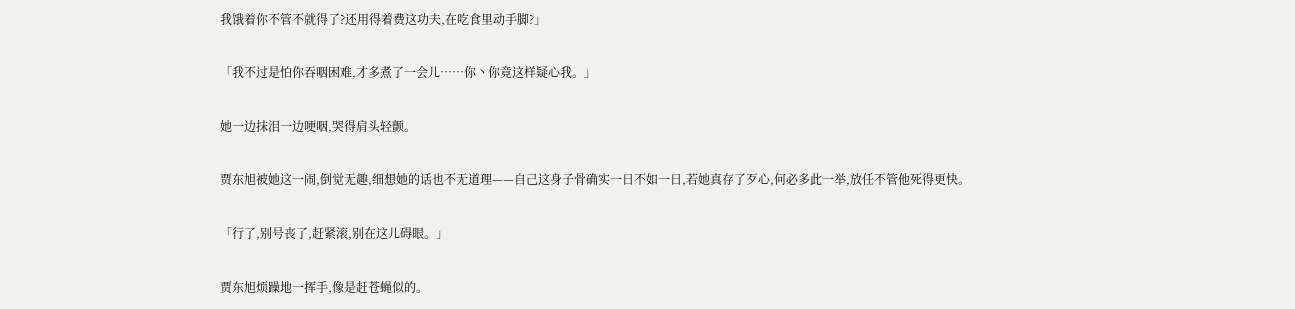我饿着你不管不就得了?还用得着费这功夫,在吃食里动手脚?」

「我不过是怕你吞咽困难,才多煮了一会儿……你丶你竟这样疑心我。」

她一边抹泪一边哽咽,哭得肩头轻颤。

贾东旭被她这一闹,倒觉无趣,细想她的话也不无道理——自己这身子骨确实一日不如一日,若她真存了歹心,何必多此一举,放任不管他死得更快。

「行了,别号丧了,赶紧滚,别在这儿碍眼。」

贾东旭烦躁地一挥手,像是赶苍蝇似的。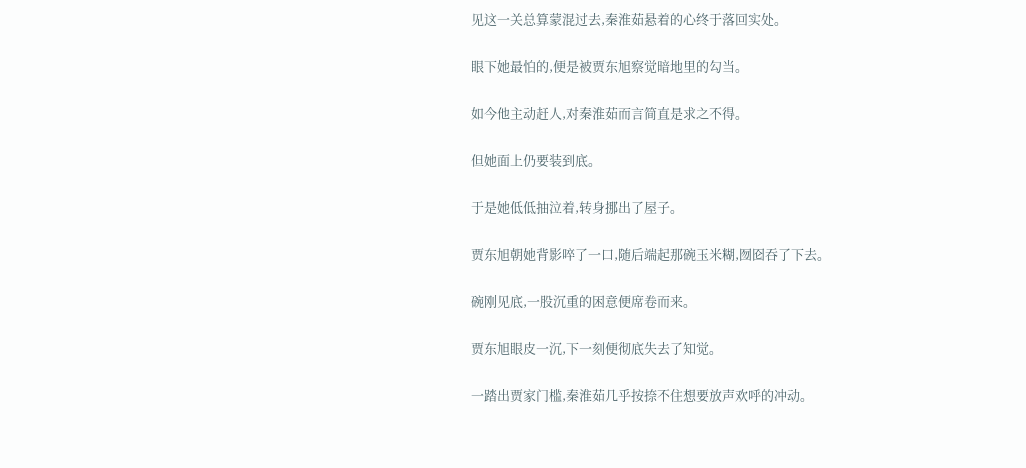见这一关总算蒙混过去,秦淮茹悬着的心终于落回实处。

眼下她最怕的,便是被贾东旭察觉暗地里的勾当。

如今他主动赶人,对秦淮茹而言简直是求之不得。

但她面上仍要装到底。

于是她低低抽泣着,转身挪出了屋子。

贾东旭朝她背影啐了一口,随后端起那碗玉米糊,囫囵吞了下去。

碗刚见底,一股沉重的困意便席卷而来。

贾东旭眼皮一沉,下一刻便彻底失去了知觉。

一踏出贾家门槛,秦淮茹几乎按捺不住想要放声欢呼的冲动。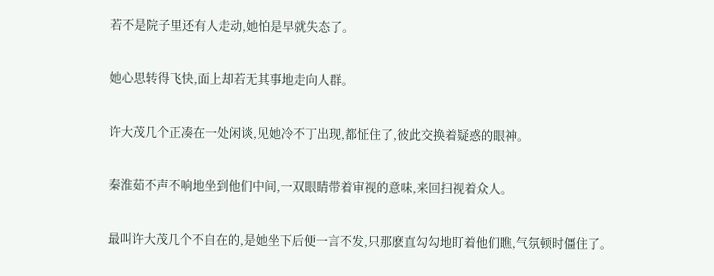若不是院子里还有人走动,她怕是早就失态了。

她心思转得飞快,面上却若无其事地走向人群。

许大茂几个正凑在一处闲谈,见她冷不丁出现,都怔住了,彼此交换着疑惑的眼神。

秦淮茹不声不响地坐到他们中间,一双眼睛带着审视的意味,来回扫视着众人。

最叫许大茂几个不自在的,是她坐下后便一言不发,只那麽直勾勾地盯着他们瞧,气氛顿时僵住了。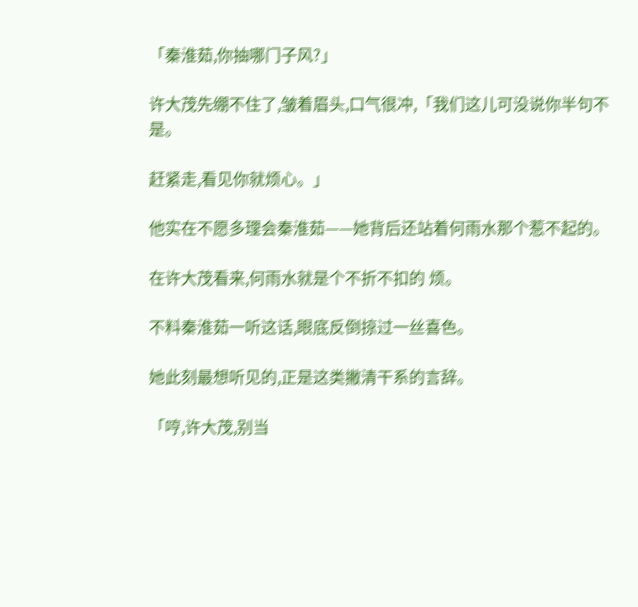「秦淮茹,你抽哪门子风?」

许大茂先绷不住了,皱着眉头,口气很冲,「我们这儿可没说你半句不是。

赶紧走,看见你就烦心。」

他实在不愿多理会秦淮茹——她背后还站着何雨水那个惹不起的。

在许大茂看来,何雨水就是个不折不扣的 烦。

不料秦淮茹一听这话,眼底反倒掠过一丝喜色。

她此刻最想听见的,正是这类撇清干系的言辞。

「哼,许大茂,别当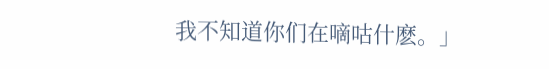我不知道你们在嘀咕什麽。」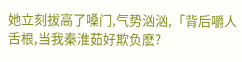她立刻拔高了嗓门,气势汹汹,「背后嚼人舌根,当我秦淮茹好欺负麽?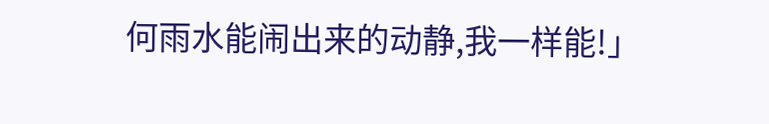何雨水能闹出来的动静,我一样能!」